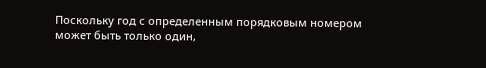Поскольку год с определенным порядковым номером может быть только один,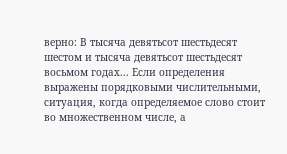верно: В тысяча девятьсот шестьдесят шестом и тысяча девятьсот шестьдесят восьмом годах... Если определения выражены порядковыми числительными, ситуация, когда определяемое слово стоит во множественном числе, а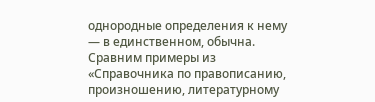однородные определения к нему — в единственном, обычна. Сравним примеры из «Справочника по правописанию, произношению, литературному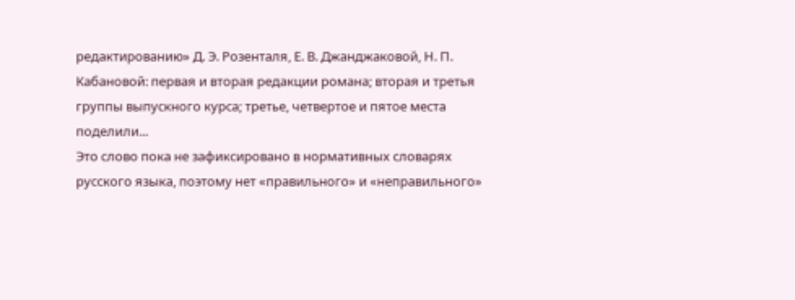редактированию» Д. Э. Розенталя, Е. В. Джанджаковой, Н. П. Кабановой: первая и вторая редакции романа; вторая и третья группы выпускного курса; третье, четвертое и пятое места поделили...
Это слово пока не зафиксировано в нормативных словарях русского языка, поэтому нет «правильного» и «неправильного»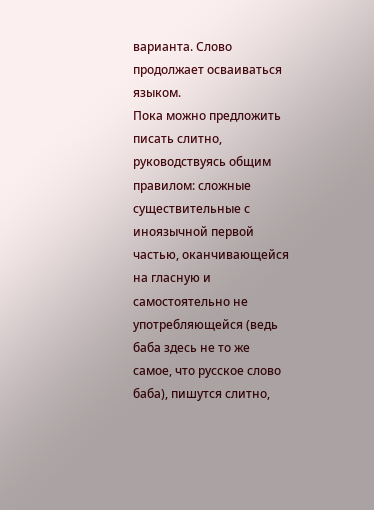варианта. Слово продолжает осваиваться языком.
Пока можно предложить писать слитно, руководствуясь общим правилом: сложные существительные с иноязычной первой частью, оканчивающейся на гласную и самостоятельно не употребляющейся (ведь баба здесь не то же самое, что русское слово баба), пишутся слитно,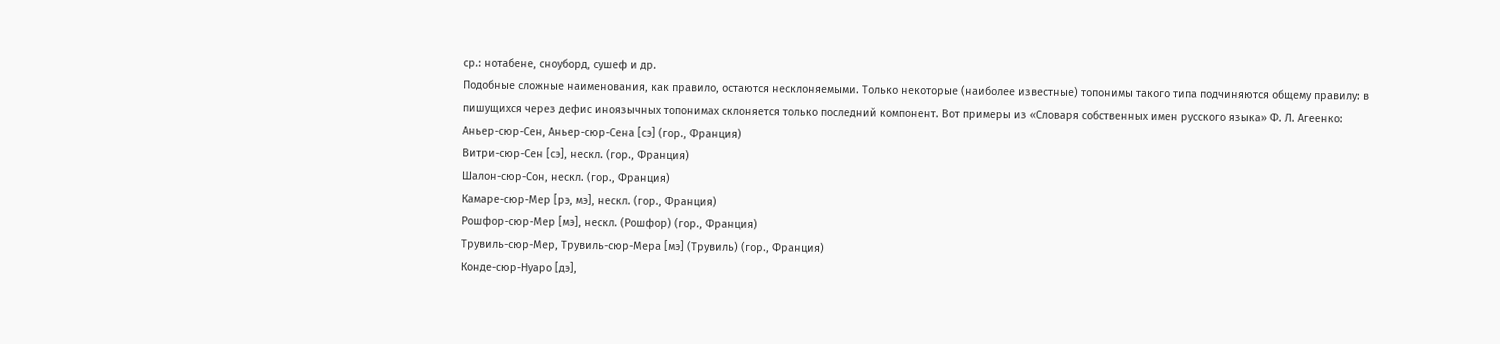ср.: нотабене, сноуборд, сушеф и др.
Подобные сложные наименования, как правило, остаются несклоняемыми. Только некоторые (наиболее известные) топонимы такого типа подчиняются общему правилу: в пишущихся через дефис иноязычных топонимах склоняется только последний компонент. Вот примеры из «Словаря собственных имен русского языка» Ф. Л. Агеенко:
Аньер-сюр-Сен, Аньер-сюр-Сена [сэ] (гор., Франция)
Витри-сюр-Сен [сэ], нескл. (гор., Франция)
Шалон-сюр-Сон, нескл. (гор., Франция)
Камаре-сюр-Мер [рэ, мэ], нескл. (гор., Франция)
Рошфор-сюр-Мер [мэ], нескл. (Рошфор) (гор., Франция)
Трувиль-сюр-Мер, Трувиль-сюр-Мера [мэ] (Трувиль) (гор., Франция)
Конде-сюр-Нуаро [дэ],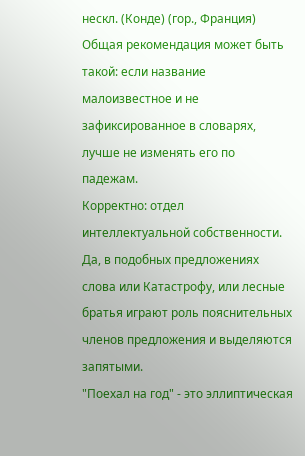нескл. (Конде) (гор., Франция)
Общая рекомендация может быть такой: если название малоизвестное и не зафиксированное в словарях, лучше не изменять его по падежам.
Корректно: отдел интеллектуальной собственности.
Да, в подобных предложениях слова или Катастрофу, или лесные братья играют роль пояснительных членов предложения и выделяются запятыми.
"Поехал на год" - это эллиптическая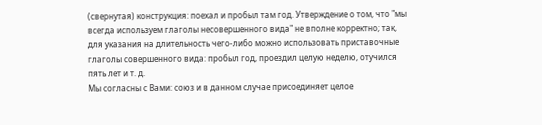(свернутая) конструкция: поехал и пробыл там год. Утверждение о том, что "мы всегда используем глаголы несовершенного вида" не вполне корректно; так, для указания на длительность чего-либо можно использовать приставочные глаголы совершенного вида: пробыл год, проездил целую неделю, отучился пять лет и т. д.
Мы согласны с Вами: союз и в данном случае присоединяет целое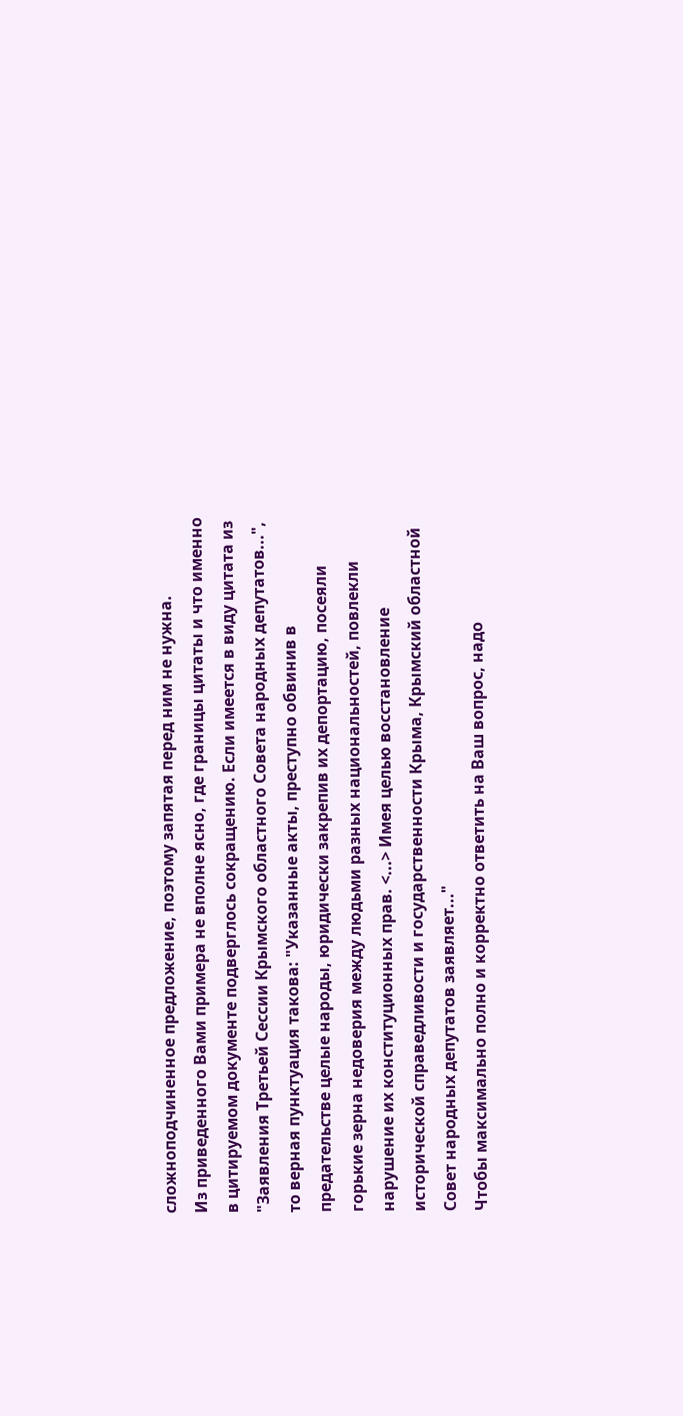сложноподчиненное предложение, поэтому запятая перед ним не нужна.
Из приведенного Вами примера не вполне ясно, где границы цитаты и что именно в цитируемом документе подверглось сокращению. Если имеется в виду цитата из "Заявления Третьей Сессии Крымского областного Совета народных депутатов...", то верная пунктуация такова: "Указанные акты, преступно обвинив в предательстве целые народы, юридически закрепив их депортацию, посеяли горькие зерна недоверия между людьми разных национальностей, повлекли нарушение их конституционных прав. <...> Имея целью восстановление исторической справедливости и государственности Крыма, Крымский областной Совет народных депутатов заявляет..."
Чтобы максимально полно и корректно ответить на Ваш вопрос, надо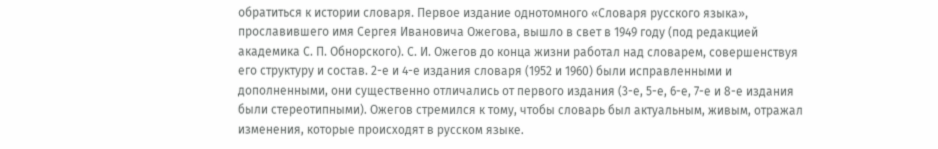обратиться к истории словаря. Первое издание однотомного «Словаря русского языка», прославившего имя Сергея Ивановича Ожегова, вышло в свет в 1949 году (под редакцией академика С. П. Обнорского). С. И. Ожегов до конца жизни работал над словарем, совершенствуя его структуру и состав. 2-е и 4-е издания словаря (1952 и 1960) были исправленными и дополненными, они существенно отличались от первого издания (3-е, 5-е, 6-е, 7-е и 8-е издания были стереотипными). Ожегов стремился к тому, чтобы словарь был актуальным, живым, отражал изменения, которые происходят в русском языке.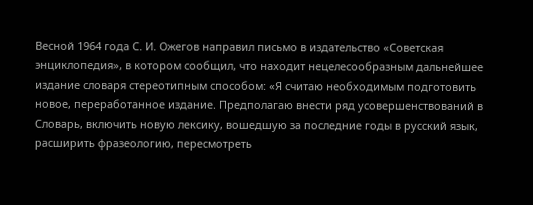Весной 1964 года С. И. Ожегов направил письмо в издательство «Советская энциклопедия», в котором сообщил, что находит нецелесообразным дальнейшее издание словаря стереотипным способом: «Я считаю необходимым подготовить новое, переработанное издание. Предполагаю внести ряд усовершенствований в Словарь, включить новую лексику, вошедшую за последние годы в русский язык, расширить фразеологию, пересмотреть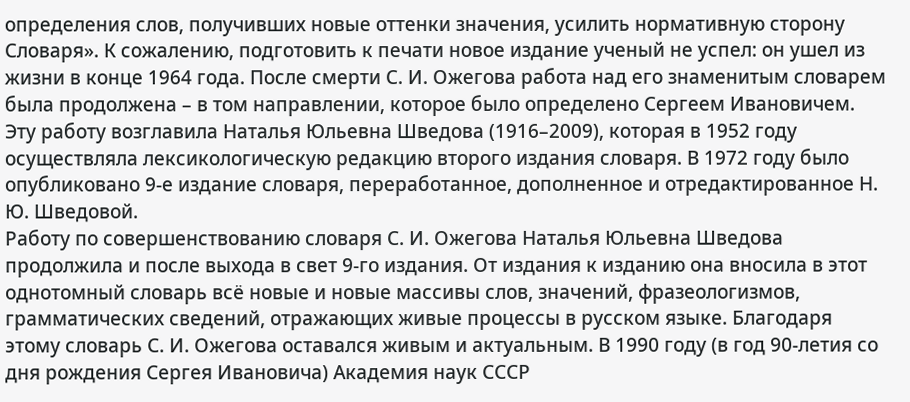определения слов, получивших новые оттенки значения, усилить нормативную сторону Словаря». К сожалению, подготовить к печати новое издание ученый не успел: он ушел из жизни в конце 1964 года. После смерти С. И. Ожегова работа над его знаменитым словарем была продолжена – в том направлении, которое было определено Сергеем Ивановичем. Эту работу возглавила Наталья Юльевна Шведова (1916–2009), которая в 1952 году осуществляла лексикологическую редакцию второго издания словаря. В 1972 году было опубликовано 9-е издание словаря, переработанное, дополненное и отредактированное Н. Ю. Шведовой.
Работу по совершенствованию словаря С. И. Ожегова Наталья Юльевна Шведова продолжила и после выхода в свет 9-го издания. От издания к изданию она вносила в этот однотомный словарь всё новые и новые массивы слов, значений, фразеологизмов, грамматических сведений, отражающих живые процессы в русском языке. Благодаря этому словарь С. И. Ожегова оставался живым и актуальным. В 1990 году (в год 90-летия со дня рождения Сергея Ивановича) Академия наук СССР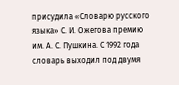присудила «Словарю русского языка» С. И. Ожегова премию им. А. С. Пушкина. С 1992 года словарь выходил под двумя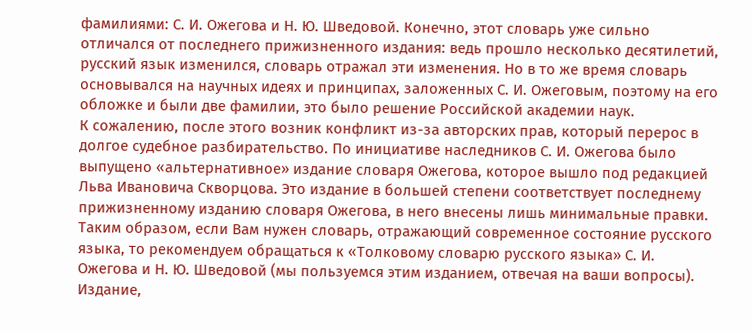фамилиями: С. И. Ожегова и Н. Ю. Шведовой. Конечно, этот словарь уже сильно отличался от последнего прижизненного издания: ведь прошло несколько десятилетий, русский язык изменился, словарь отражал эти изменения. Но в то же время словарь основывался на научных идеях и принципах, заложенных С. И. Ожеговым, поэтому на его обложке и были две фамилии, это было решение Российской академии наук.
К сожалению, после этого возник конфликт из-за авторских прав, который перерос в долгое судебное разбирательство. По инициативе наследников С. И. Ожегова было выпущено «альтернативное» издание словаря Ожегова, которое вышло под редакцией Льва Ивановича Скворцова. Это издание в большей степени соответствует последнему прижизненному изданию словаря Ожегова, в него внесены лишь минимальные правки.
Таким образом, если Вам нужен словарь, отражающий современное состояние русского языка, то рекомендуем обращаться к «Толковому словарю русского языка» С. И. Ожегова и Н. Ю. Шведовой (мы пользуемся этим изданием, отвечая на ваши вопросы). Издание,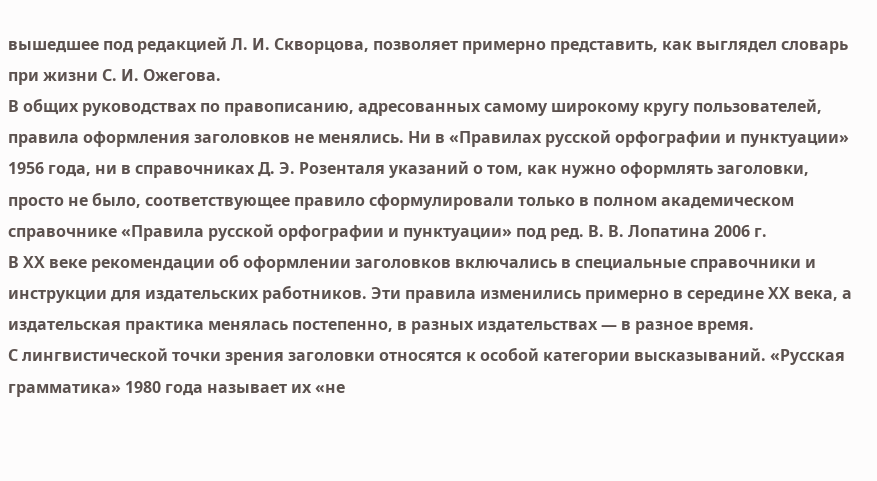вышедшее под редакцией Л. И. Скворцова, позволяет примерно представить, как выглядел словарь при жизни С. И. Ожегова.
В общих руководствах по правописанию, адресованных самому широкому кругу пользователей, правила оформления заголовков не менялись. Ни в «Правилах русской орфографии и пунктуации» 1956 года, ни в справочниках Д. Э. Розенталя указаний о том, как нужно оформлять заголовки, просто не было, соответствующее правило сформулировали только в полном академическом справочнике «Правила русской орфографии и пунктуации» под ред. В. В. Лопатина 2006 г.
В ХХ веке рекомендации об оформлении заголовков включались в специальные справочники и инструкции для издательских работников. Эти правила изменились примерно в середине ХХ века, а издательская практика менялась постепенно, в разных издательствах — в разное время.
С лингвистической точки зрения заголовки относятся к особой категории высказываний. «Русская грамматика» 1980 года называет их «не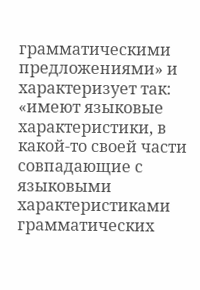грамматическими предложениями» и характеризует так: «имеют языковые характеристики, в какой-то своей части совпадающие с языковыми характеристиками грамматических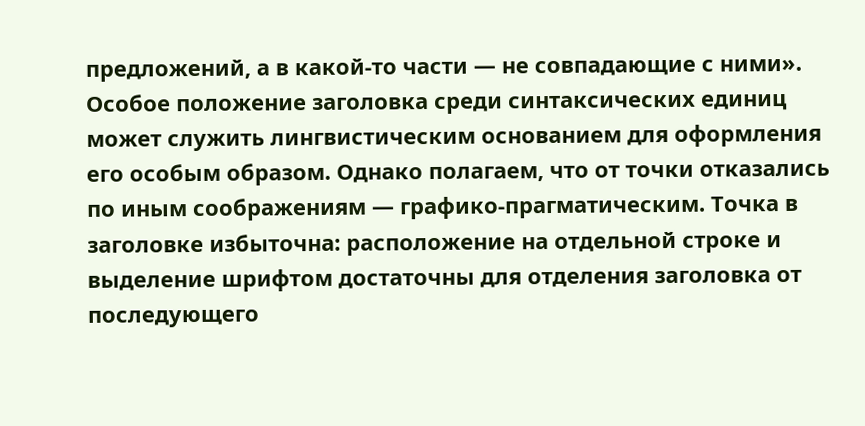предложений, а в какой-то части — не совпадающие с ними». Особое положение заголовка среди синтаксических единиц может служить лингвистическим основанием для оформления его особым образом. Однако полагаем, что от точки отказались по иным соображениям — графико-прагматическим. Точка в заголовке избыточна: расположение на отдельной строке и выделение шрифтом достаточны для отделения заголовка от последующего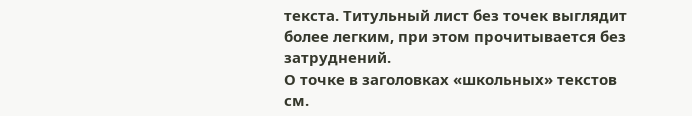текста. Титульный лист без точек выглядит более легким, при этом прочитывается без затруднений.
О точке в заголовках «школьных» текстов см.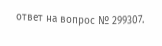ответ на вопрос № 299307.